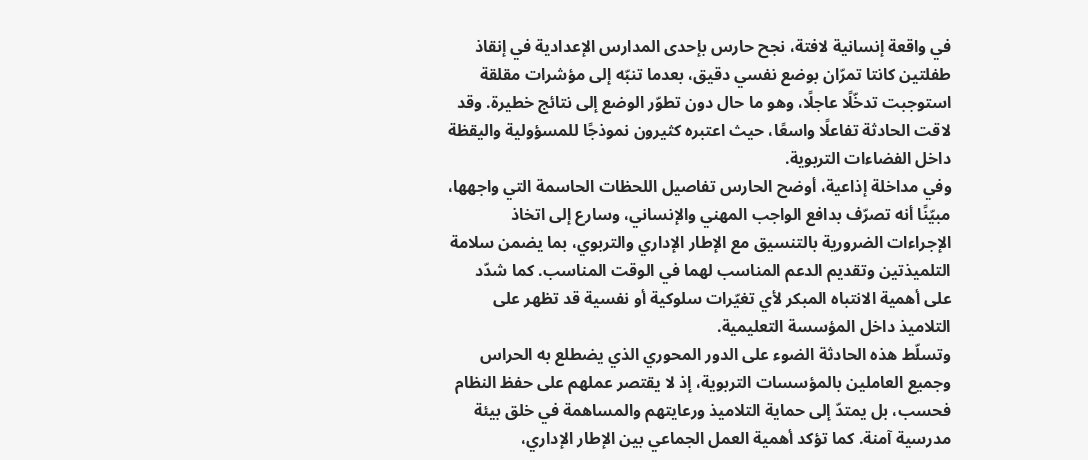في واقعة إنسانية لافتة، نجح حارس بإحدى المدارس الإعدادية في إنقاذ طفلتين كانتا تمرّان بوضع نفسي دقيق، بعدما تنبّه إلى مؤشرات مقلقة استوجبت تدخّلًا عاجلًا، وهو ما حال دون تطوّر الوضع إلى نتائج خطيرة. وقد لاقت الحادثة تفاعلًا واسعًا، حيث اعتبره كثيرون نموذجًا للمسؤولية واليقظة داخل الفضاءات التربوية.
وفي مداخلة إذاعية، أوضح الحارس تفاصيل اللحظات الحاسمة التي واجهها، مبيّنًا أنه تصرّف بدافع الواجب المهني والإنساني، وسارع إلى اتخاذ الإجراءات الضرورية بالتنسيق مع الإطار الإداري والتربوي، بما يضمن سلامة التلميذتين وتقديم الدعم المناسب لهما في الوقت المناسب. كما شدّد على أهمية الانتباه المبكر لأي تغيّرات سلوكية أو نفسية قد تظهر على التلاميذ داخل المؤسسة التعليمية.
وتسلّط هذه الحادثة الضوء على الدور المحوري الذي يضطلع به الحراس وجميع العاملين بالمؤسسات التربوية، إذ لا يقتصر عملهم على حفظ النظام فحسب، بل يمتدّ إلى حماية التلاميذ ورعايتهم والمساهمة في خلق بيئة مدرسية آمنة. كما تؤكد أهمية العمل الجماعي بين الإطار الإداري،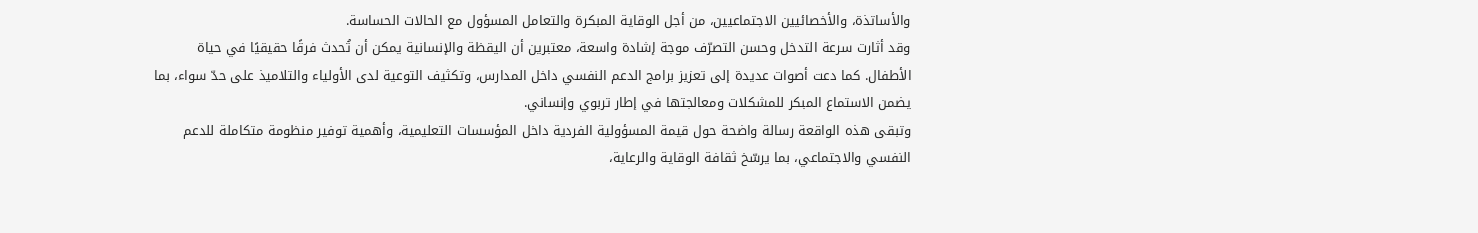والأساتذة، والأخصائيين الاجتماعيين، من أجل الوقاية المبكرة والتعامل المسؤول مع الحالات الحساسة.
وقد أثارت سرعة التدخل وحسن التصرّف موجة إشادة واسعة، معتبرين أن اليقظة والإنسانية يمكن أن تُحدث فرقًا حقيقيًا في حياة الأطفال. كما دعت أصوات عديدة إلى تعزيز برامج الدعم النفسي داخل المدارس، وتكثيف التوعية لدى الأولياء والتلاميذ على حدّ سواء، بما يضمن الاستماع المبكر للمشكلات ومعالجتها في إطار تربوي وإنساني.
وتبقى هذه الواقعة رسالة واضحة حول قيمة المسؤولية الفردية داخل المؤسسات التعليمية، وأهمية توفير منظومة متكاملة للدعم النفسي والاجتماعي، بما يرسّخ ثقافة الوقاية والرعاية،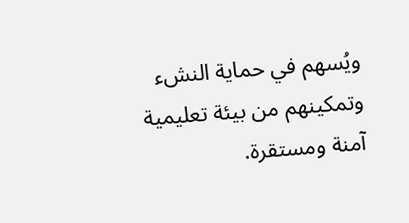ويُسهم في حماية النشء وتمكينهم من بيئة تعليمية آمنة ومستقرة.